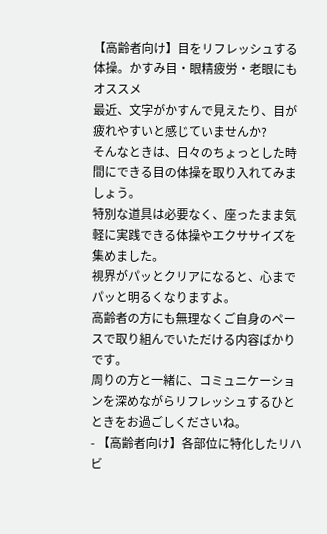【高齢者向け】目をリフレッシュする体操。かすみ目・眼精疲労・老眼にもオススメ
最近、文字がかすんで見えたり、目が疲れやすいと感じていませんか?
そんなときは、日々のちょっとした時間にできる目の体操を取り入れてみましょう。
特別な道具は必要なく、座ったまま気軽に実践できる体操やエクササイズを集めました。
視界がパッとクリアになると、心までパッと明るくなりますよ。
高齢者の方にも無理なくご自身のペースで取り組んでいただける内容ばかりです。
周りの方と一緒に、コミュニケーションを深めながらリフレッシュするひとときをお過ごしくださいね。
- 【高齢者向け】各部位に特化したリハビ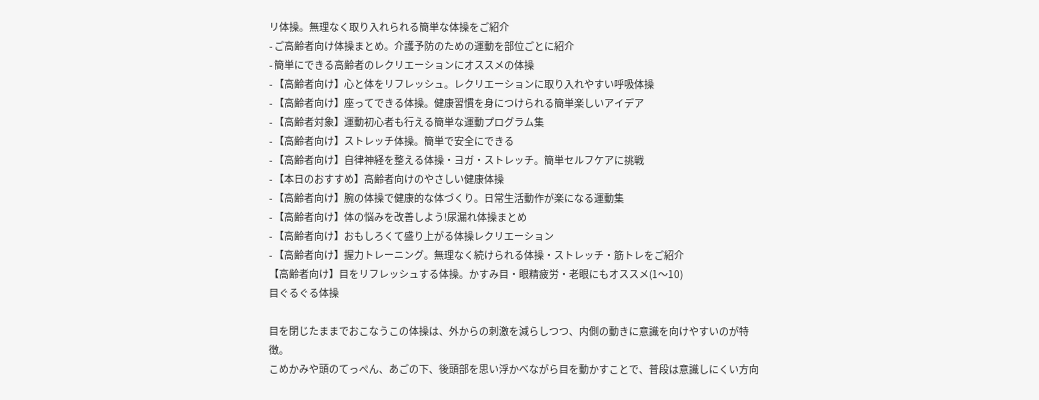リ体操。無理なく取り入れられる簡単な体操をご紹介
- ご高齢者向け体操まとめ。介護予防のための運動を部位ごとに紹介
- 簡単にできる高齢者のレクリエーションにオススメの体操
- 【高齢者向け】心と体をリフレッシュ。レクリエーションに取り入れやすい呼吸体操
- 【高齢者向け】座ってできる体操。健康習慣を身につけられる簡単楽しいアイデア
- 【高齢者対象】運動初心者も行える簡単な運動プログラム集
- 【高齢者向け】ストレッチ体操。簡単で安全にできる
- 【高齢者向け】自律神経を整える体操・ヨガ・ストレッチ。簡単セルフケアに挑戦
- 【本日のおすすめ】高齢者向けのやさしい健康体操
- 【高齢者向け】腕の体操で健康的な体づくり。日常生活動作が楽になる運動集
- 【高齢者向け】体の悩みを改善しよう!尿漏れ体操まとめ
- 【高齢者向け】おもしろくて盛り上がる体操レクリエーション
- 【高齢者向け】握力トレーニング。無理なく続けられる体操・ストレッチ・筋トレをご紹介
【高齢者向け】目をリフレッシュする体操。かすみ目・眼精疲労・老眼にもオススメ(1〜10)
目ぐるぐる体操

目を閉じたままでおこなうこの体操は、外からの刺激を減らしつつ、内側の動きに意識を向けやすいのが特徴。
こめかみや頭のてっぺん、あごの下、後頭部を思い浮かべながら目を動かすことで、普段は意識しにくい方向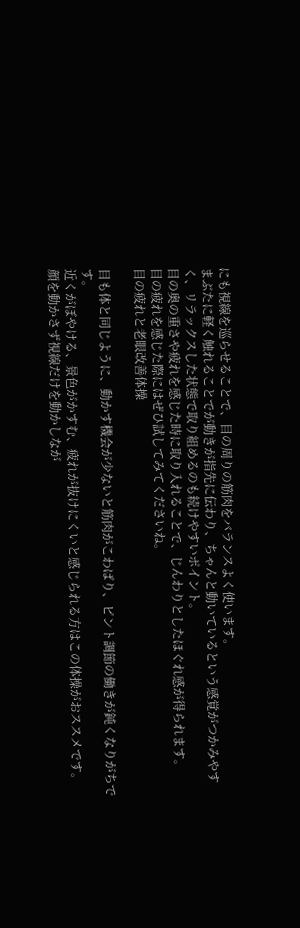にも視線を巡らせることで、目の周りの筋肉をバランスよく使います。
まぶたに軽く触れることでが動きが指先に伝わり、ちゃんと動いているという感覚がつかみやすく、リラックスした状態で取り組めるのも続けやすいポイント。
目の奥の重さや疲れを感じた時に取り入れることで、じんわりとしたほぐれ感が得られます。
目の疲れを感じた際にはぜひ試してみてくださいね。
目の疲れと老眼改善体操

目も体と同じように、動かす機会が少ないと筋肉がこわばり、ピント調節の働きが鈍くなりがちです。
近くがぼやける、景色がかすむ、疲れが抜けにくいと感じられる方はこの体操がおススメです。
顔を動かさず視線だけを動かしなが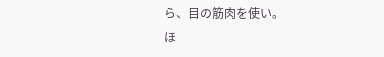ら、目の筋肉を使い。
ほ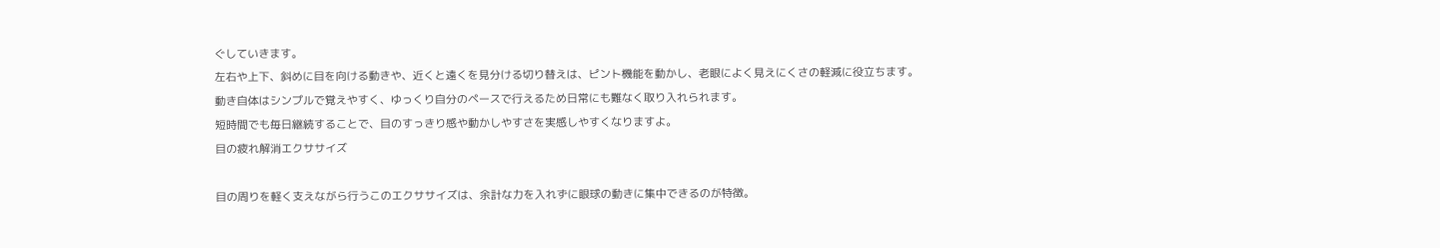ぐしていきます。
左右や上下、斜めに目を向ける動きや、近くと遠くを見分ける切り替えは、ピント機能を動かし、老眼によく見えにくさの軽減に役立ちます。
動き自体はシンプルで覚えやすく、ゆっくり自分のペースで行えるため日常にも難なく取り入れられます。
短時間でも毎日継続することで、目のすっきり感や動かしやすさを実感しやすくなりますよ。
目の疲れ解消エクササイズ

目の周りを軽く支えながら行うこのエクササイズは、余計な力を入れずに眼球の動きに集中できるのが特徴。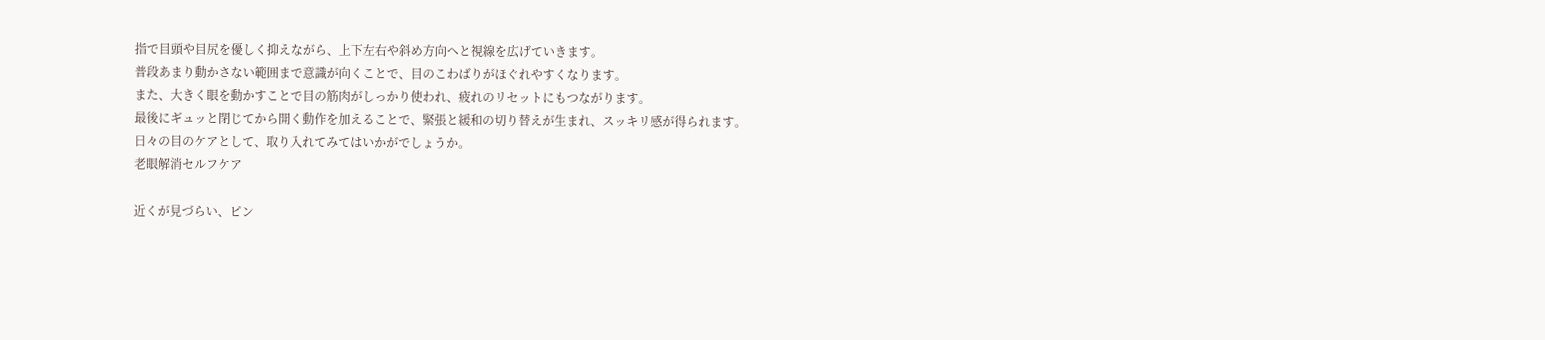指で目頭や目尻を優しく抑えながら、上下左右や斜め方向へと視線を広げていきます。
普段あまり動かさない範囲まで意識が向くことで、目のこわばりがほぐれやすくなります。
また、大きく眼を動かすことで目の筋肉がしっかり使われ、疲れのリセットにもつながります。
最後にギュッと閉じてから開く動作を加えることで、緊張と緩和の切り替えが生まれ、スッキリ感が得られます。
日々の目のケアとして、取り入れてみてはいかがでしょうか。
老眼解消セルフケア

近くが見づらい、ピン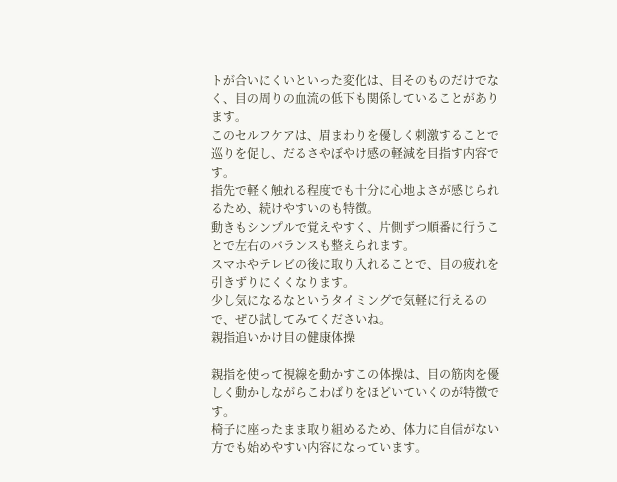トが合いにくいといった変化は、目そのものだけでなく、目の周りの血流の低下も関係していることがあります。
このセルフケアは、眉まわりを優しく刺激することで巡りを促し、だるさやぼやけ感の軽減を目指す内容です。
指先で軽く触れる程度でも十分に心地よさが感じられるため、続けやすいのも特徴。
動きもシンプルで覚えやすく、片側ずつ順番に行うことで左右のバランスも整えられます。
スマホやテレビの後に取り入れることで、目の疲れを引きずりにくくなります。
少し気になるなというタイミングで気軽に行えるので、ぜひ試してみてくださいね。
親指追いかけ目の健康体操

親指を使って視線を動かすこの体操は、目の筋肉を優しく動かしながらこわばりをほどいていくのが特徴です。
椅子に座ったまま取り組めるため、体力に自信がない方でも始めやすい内容になっています。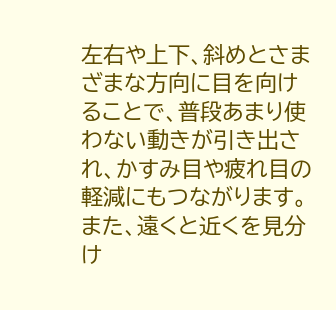左右や上下、斜めとさまざまな方向に目を向けることで、普段あまり使わない動きが引き出され、かすみ目や疲れ目の軽減にもつながります。
また、遠くと近くを見分け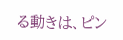る動きは、ピン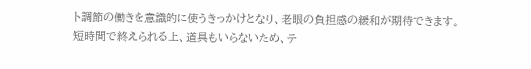ト調節の働きを意識的に使うきっかけとなり、老眼の負担感の緩和が期待できます。
短時間で終えられる上、道具もいらないため、テ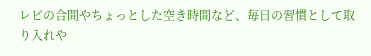レビの合間やちょっとした空き時間など、毎日の習慣として取り入れや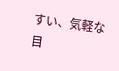すい、気軽な目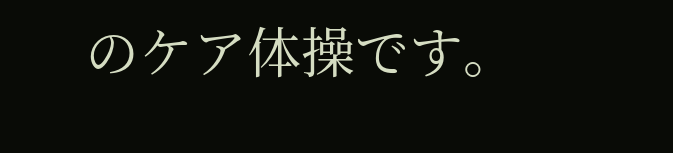のケア体操です。